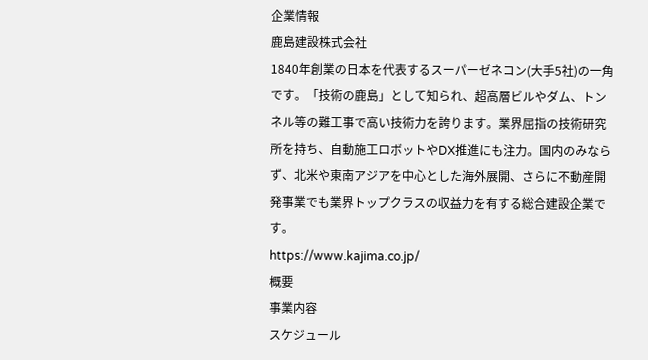企業情報
鹿島建設株式会社
1840年創業の日本を代表するスーパーゼネコン(大手5社)の一角です。「技術の鹿島」として知られ、超高層ビルやダム、トンネル等の難工事で高い技術力を誇ります。業界屈指の技術研究所を持ち、自動施工ロボットやDX推進にも注力。国内のみならず、北米や東南アジアを中心とした海外展開、さらに不動産開発事業でも業界トップクラスの収益力を有する総合建設企業です。
https://www.kajima.co.jp/
概要
事業内容
スケジュール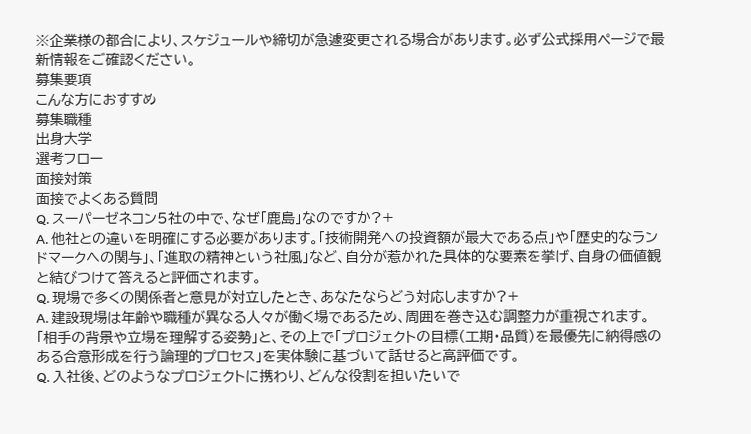※企業様の都合により、スケジュールや締切が急遽変更される場合があります。必ず公式採用ページで最新情報をご確認ください。
募集要項
こんな方におすすめ
募集職種
出身大学
選考フロー
面接対策
面接でよくある質問
Q. スーパーゼネコン5社の中で、なぜ「鹿島」なのですか?+
A. 他社との違いを明確にする必要があります。「技術開発への投資額が最大である点」や「歴史的なランドマークへの関与」、「進取の精神という社風」など、自分が惹かれた具体的な要素を挙げ、自身の価値観と結びつけて答えると評価されます。
Q. 現場で多くの関係者と意見が対立したとき、あなたならどう対応しますか?+
A. 建設現場は年齢や職種が異なる人々が働く場であるため、周囲を巻き込む調整力が重視されます。「相手の背景や立場を理解する姿勢」と、その上で「プロジェクトの目標(工期・品質)を最優先に納得感のある合意形成を行う論理的プロセス」を実体験に基づいて話せると高評価です。
Q. 入社後、どのようなプロジェクトに携わり、どんな役割を担いたいで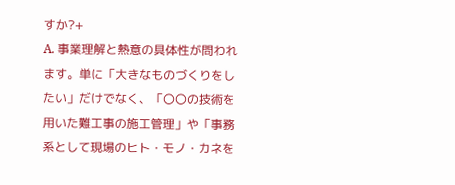すか?+
A. 事業理解と熱意の具体性が問われます。単に「大きなものづくりをしたい」だけでなく、「〇〇の技術を用いた難工事の施工管理」や「事務系として現場のヒト・モノ・カネを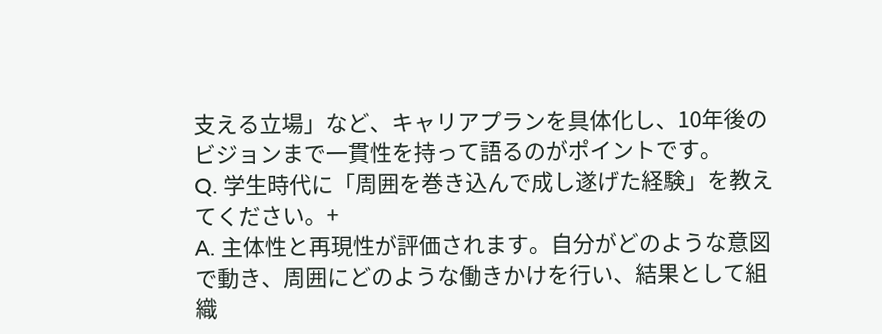支える立場」など、キャリアプランを具体化し、10年後のビジョンまで一貫性を持って語るのがポイントです。
Q. 学生時代に「周囲を巻き込んで成し遂げた経験」を教えてください。+
A. 主体性と再現性が評価されます。自分がどのような意図で動き、周囲にどのような働きかけを行い、結果として組織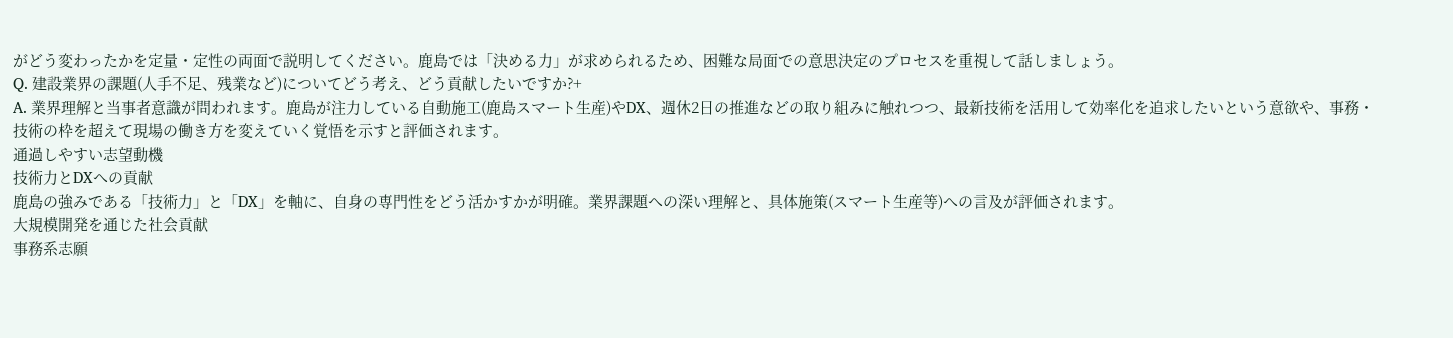がどう変わったかを定量・定性の両面で説明してください。鹿島では「決める力」が求められるため、困難な局面での意思決定のプロセスを重視して話しましょう。
Q. 建設業界の課題(人手不足、残業など)についてどう考え、どう貢献したいですか?+
A. 業界理解と当事者意識が問われます。鹿島が注力している自動施工(鹿島スマート生産)やDX、週休2日の推進などの取り組みに触れつつ、最新技術を活用して効率化を追求したいという意欲や、事務・技術の枠を超えて現場の働き方を変えていく覚悟を示すと評価されます。
通過しやすい志望動機
技術力とDXへの貢献
鹿島の強みである「技術力」と「DX」を軸に、自身の専門性をどう活かすかが明確。業界課題への深い理解と、具体施策(スマート生産等)への言及が評価されます。
大規模開発を通じた社会貢献
事務系志願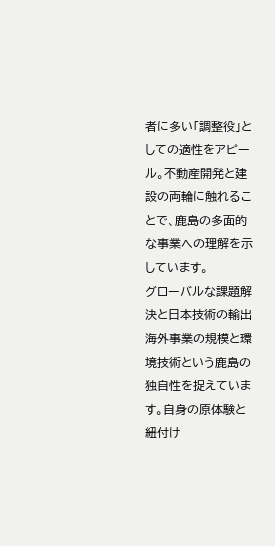者に多い「調整役」としての適性をアピール。不動産開発と建設の両輪に触れることで、鹿島の多面的な事業への理解を示しています。
グローバルな課題解決と日本技術の輸出
海外事業の規模と環境技術という鹿島の独自性を捉えています。自身の原体験と紐付け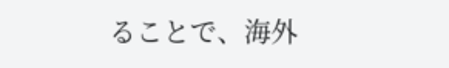ることで、海外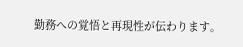勤務への覚悟と再現性が伝わります。